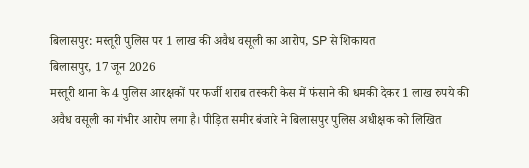बिलासपुर: मस्तूरी पुलिस पर 1 लाख की अवैध वसूली का आरोप, SP से शिकायत
बिलासपुर, 17 जून 2026
मस्तूरी थाना के 4 पुलिस आरक्षकों पर फर्जी शराब तस्करी केस में फंसाने की धमकी देकर 1 लाख रुपये की अवैध वसूली का गंभीर आरोप लगा है। पीड़ित समीर बंजारे ने बिलासपुर पुलिस अधीक्षक को लिखित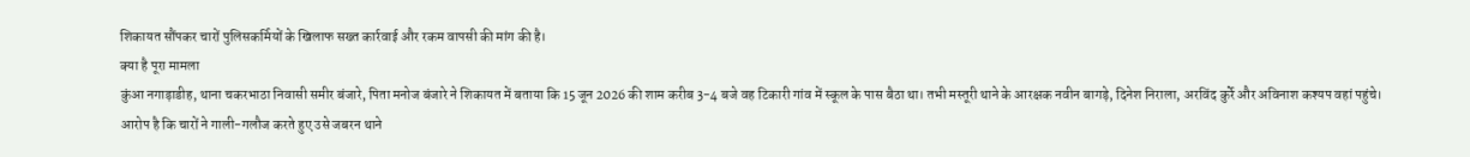शिकायत सौंपकर चारों पुलिसकर्मियों के खिलाफ सख्त कार्रवाई और रकम वापसी की मांग की है।
क्या है पूरा मामला
कुंआ नगाड़ाडीह, थाना चकरभाठा निवासी समीर बंजारे, पिता मनोज बंजारे ने शिकायत में बताया कि 15 जून 2026 की शाम करीब 3-4 बजे वह टिकारी गांव में स्कूल के पास बैठा था। तभी मस्तूरी थाने के आरक्षक नवीन बागड़े, दिनेश निराला, अरविंद कुर्रे और अविनाश कश्यप वहां पहुंचे। आरोप है कि चारों ने गाली-गलौज करते हुए उसे जबरन थाने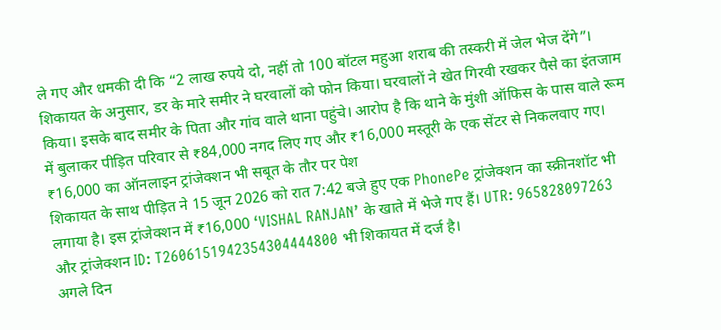ले गए और धमकी दी कि “2 लाख रुपये दो, नहीं तो 100 बॉटल महुआ शराब की तस्करी में जेल भेज देंगे”।
शिकायत के अनुसार, डर के मारे समीर ने घरवालों को फोन किया। घरवालों ने खेत गिरवी रखकर पैसे का इंतजाम किया। इसके बाद समीर के पिता और गांव वाले थाना पहुंचे। आरोप है कि थाने के मुंशी ऑफिस के पास वाले रूम में बुलाकर पीड़ित परिवार से ₹84,000 नगद लिए गए और ₹16,000 मस्तूरी के एक सेंटर से निकलवाए गए।
₹16,000 का ऑनलाइन ट्रांजेक्शन भी सबूत के तौर पर पेश
शिकायत के साथ पीड़ित ने 15 जून 2026 को रात 7:42 बजे हुए एक PhonePe ट्रांजेक्शन का स्क्रीनशॉट भी लगाया है। इस ट्रांजेक्शन में ₹16,000 ‘VISHAL RANJAN’ के खाते में भेजे गए हैं। UTR: 965828097263 और ट्रांजेक्शन ID: T2606151942354304444800 भी शिकायत में दर्ज है।
अगले दिन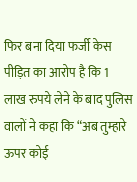फिर बना दिया फर्जी केस
पीड़ित का आरोप है कि 1 लाख रुपये लेने के बाद पुलिस वालों ने कहा कि “अब तुम्हारे ऊपर कोई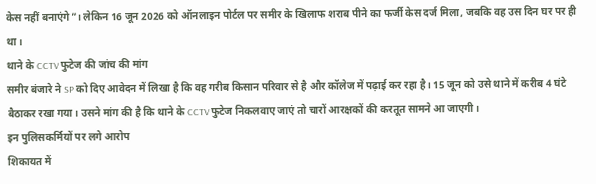केस नहीं बनाएंगे”। लेकिन 16 जून 2026 को ऑनलाइन पोर्टल पर समीर के खिलाफ शराब पीने का फर्जी केस दर्ज मिला, जबकि वह उस दिन घर पर ही था।
थाने के CCTV फुटेज की जांच की मांग
समीर बंजारे ने SP को दिए आवेदन में लिखा है कि वह गरीब किसान परिवार से है और कॉलेज में पढ़ाई कर रहा है। 15 जून को उसे थाने में करीब 4 घंटे बैठाकर रखा गया। उसने मांग की है कि थाने के CCTV फुटेज निकलवाए जाएं तो चारों आरक्षकों की करतूत सामने आ जाएगी।
इन पुलिसकर्मियों पर लगे आरोप
शिकायत में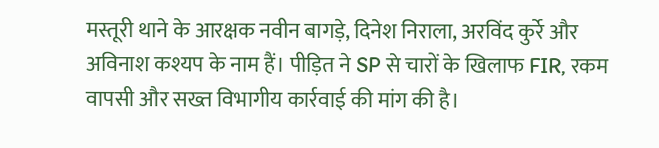मस्तूरी थाने के आरक्षक नवीन बागड़े, दिनेश निराला, अरविंद कुर्रे और अविनाश कश्यप के नाम हैं। पीड़ित ने SP से चारों के खिलाफ FIR, रकम वापसी और सख्त विभागीय कार्रवाई की मांग की है।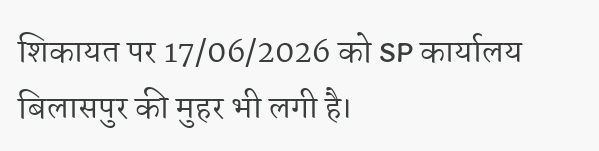शिकायत पर 17/06/2026 को SP कार्यालय बिलासपुर की मुहर भी लगी है।